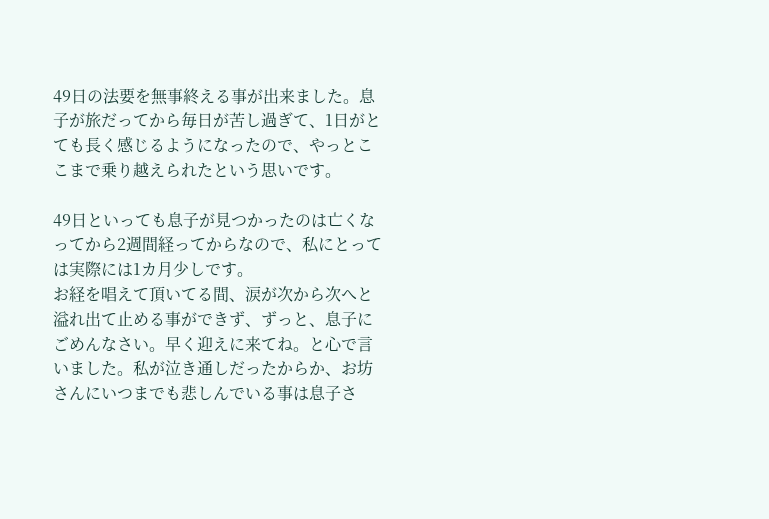49日の法要を無事終える事が出来ました。息子が旅だってから毎日が苦し過ぎて、1日がとても長く感じるようになったので、やっとここまで乗り越えられたという思いです。

49日といっても息子が見つかったのは亡くなってから2週間経ってからなので、私にとっては実際には1カ月少しです。
お経を唱えて頂いてる間、涙が次から次へと溢れ出て止める事ができず、ずっと、息子にごめんなさい。早く迎えに来てね。と心で言いました。私が泣き通しだったからか、お坊さんにいつまでも悲しんでいる事は息子さ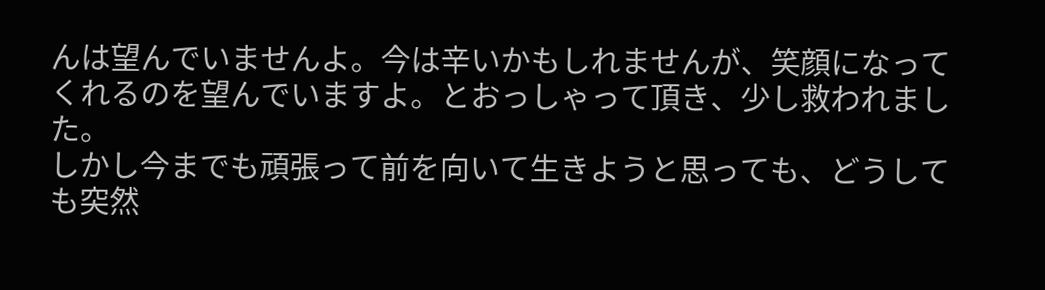んは望んでいませんよ。今は辛いかもしれませんが、笑顔になってくれるのを望んでいますよ。とおっしゃって頂き、少し救われました。
しかし今までも頑張って前を向いて生きようと思っても、どうしても突然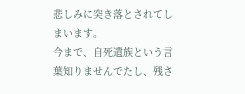悲しみに突き落とされてしまいます。
今まで、自死遺族という言葉知りませんでたし、残さ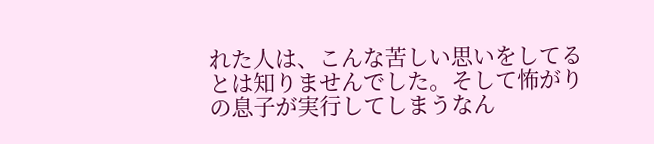れた人は、こんな苦しい思いをしてるとは知りませんでした。そして怖がりの息子が実行してしまうなん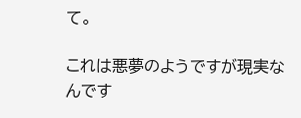て。

これは悪夢のようですが現実なんです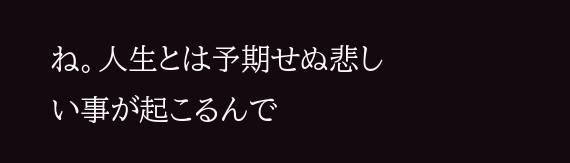ね。人生とは予期せぬ悲しい事が起こるんで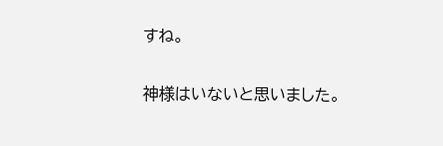すね。

神様はいないと思いました。